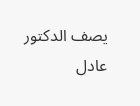يصف الدكتور عادل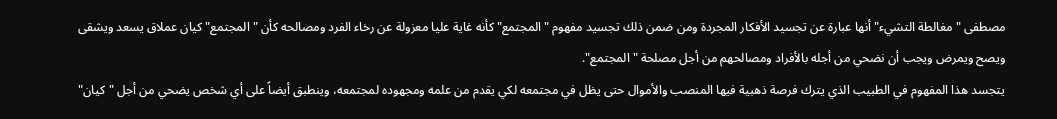مصطفى "مغالطة التشيء" أنها عبارة عن تجسيد الأفكار المجردة ومن ضمن ذلك تجسيد مفهوم "المجتمع" كأنه غاية عليا معزولة عن رخاء الفرد ومصالحه كأن "المجتمع" كيان عملاق يسعد ويشقى ويصح ويمرض ويجب أن نضحي من أجله بالأفراد ومصالحهم من أجل مصلحة "المجتمع".
يتجسد هذا المفهوم في الطبيب الذي يترك فرصة ذهبية فيها المنصب والأموال حتى يظل في مجتمعه لكي يقدم من علمه ومجهوده لمجتمعه، وينطبق أيضاً على أي شخص يضحي من أجل "كيان"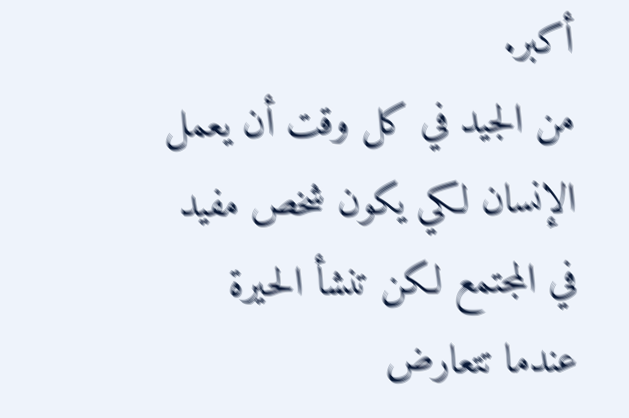أكبر.
من الجيد في كل وقت أن يعمل الإنسان لكي يكون شخص مفيد في المجتمع لكن تنشأ الحيرة عندما تتعارض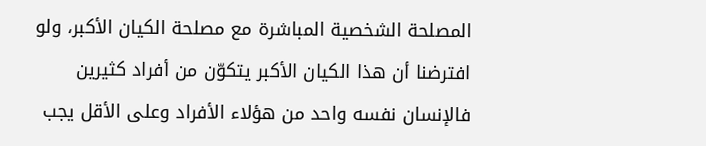المصلحة الشخصية المباشرة مع مصلحة الكيان الأكبر، ولو افترضنا أن هذا الكيان الأكبر يتكوّن من أفراد كثيرين فالإنسان نفسه واحد من هؤلاء الأفراد وعلى الأقل يجب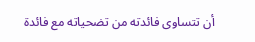أن تتساوى فائدته من تضحياته مع فائدة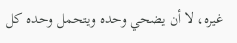غيره، لا أن يضحي وحده ويتحمل وحده كل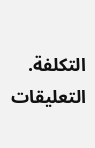التكلفة.
التعليقات